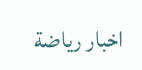اخبار رياضة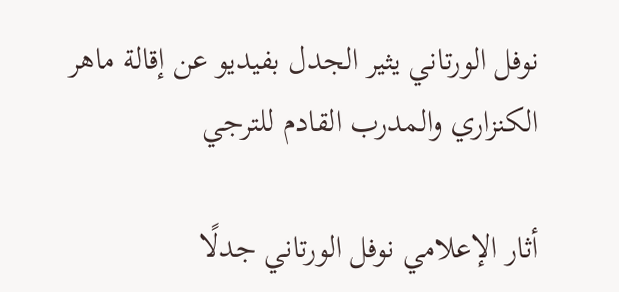نوفل الورتاني يثير الجدل بفيديو عن إقالة ماهر الكنزاري والمدرب القادم للترجي

أثار الإعلامي نوفل الورتاني جدلًا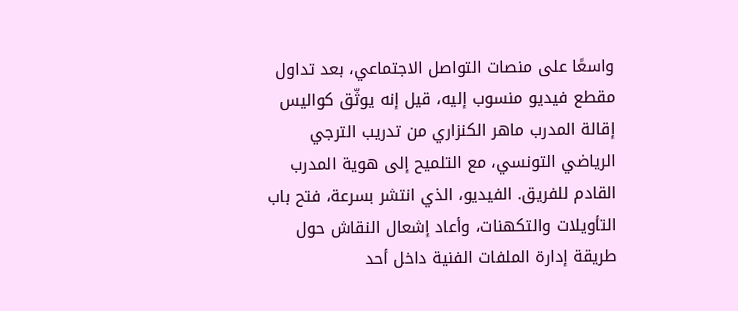واسعًا على منصات التواصل الاجتماعي، بعد تداول مقطع فيديو منسوب إليه، قيل إنه يوثّق كواليس إقالة المدرب ماهر الكنزاري من تدريب الترجي الرياضي التونسي، مع التلميح إلى هوية المدرب القادم للفريق. الفيديو، الذي انتشر بسرعة، فتح باب التأويلات والتكهنات، وأعاد إشعال النقاش حول طريقة إدارة الملفات الفنية داخل أحد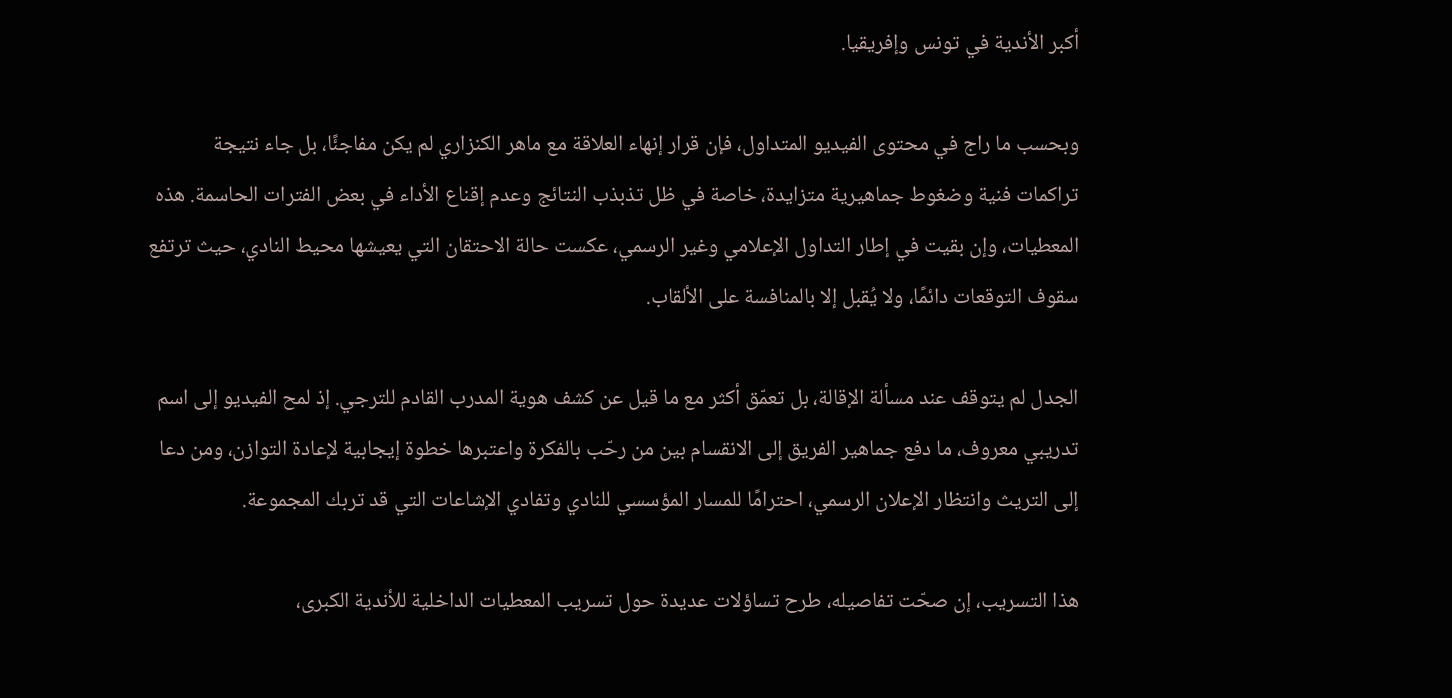أكبر الأندية في تونس وإفريقيا.

وبحسب ما راج في محتوى الفيديو المتداول، فإن قرار إنهاء العلاقة مع ماهر الكنزاري لم يكن مفاجئًا، بل جاء نتيجة تراكمات فنية وضغوط جماهيرية متزايدة، خاصة في ظل تذبذب النتائج وعدم إقناع الأداء في بعض الفترات الحاسمة. هذه المعطيات، وإن بقيت في إطار التداول الإعلامي وغير الرسمي، عكست حالة الاحتقان التي يعيشها محيط النادي، حيث ترتفع سقوف التوقعات دائمًا، ولا يُقبل إلا بالمنافسة على الألقاب.

الجدل لم يتوقف عند مسألة الإقالة، بل تعمّق أكثر مع ما قيل عن كشف هوية المدرب القادم للترجي. إذ لمح الفيديو إلى اسم تدريبي معروف، ما دفع جماهير الفريق إلى الانقسام بين من رحّب بالفكرة واعتبرها خطوة إيجابية لإعادة التوازن، ومن دعا إلى التريث وانتظار الإعلان الرسمي، احترامًا للمسار المؤسسي للنادي وتفادي الإشاعات التي قد تربك المجموعة.

هذا التسريب، إن صحّت تفاصيله، طرح تساؤلات عديدة حول تسريب المعطيات الداخلية للأندية الكبرى،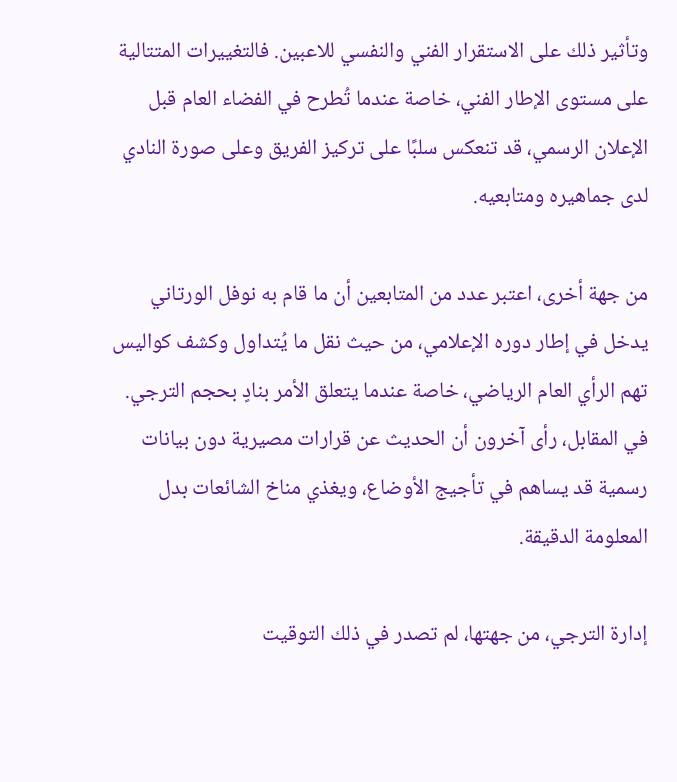وتأثير ذلك على الاستقرار الفني والنفسي للاعبين. فالتغييرات المتتالية على مستوى الإطار الفني، خاصة عندما تُطرح في الفضاء العام قبل الإعلان الرسمي، قد تنعكس سلبًا على تركيز الفريق وعلى صورة النادي لدى جماهيره ومتابعيه.

من جهة أخرى، اعتبر عدد من المتابعين أن ما قام به نوفل الورتاني يدخل في إطار دوره الإعلامي، من حيث نقل ما يُتداول وكشف كواليس تهم الرأي العام الرياضي، خاصة عندما يتعلق الأمر بنادٍ بحجم الترجي. في المقابل، رأى آخرون أن الحديث عن قرارات مصيرية دون بيانات رسمية قد يساهم في تأجيج الأوضاع، ويغذي مناخ الشائعات بدل المعلومة الدقيقة.

إدارة الترجي، من جهتها، لم تصدر في ذلك التوقيت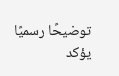توضيحًا رسميًا يؤكد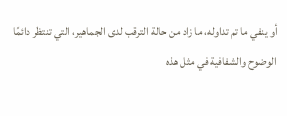أو ينفي ما تم تداوله، ما زاد من حالة الترقب لدى الجماهير، التي تنتظر دائمًا الوضوح والشفافية في مثل هذه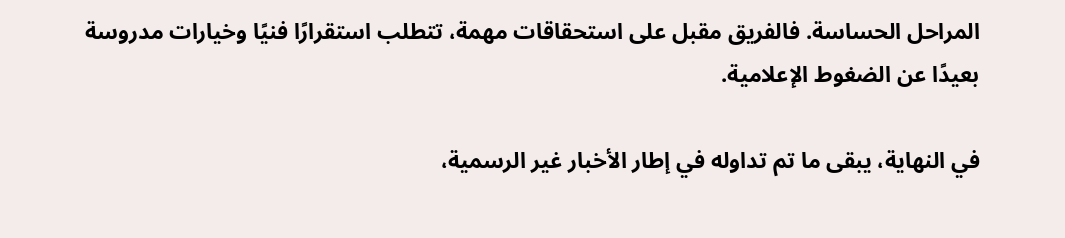المراحل الحساسة. فالفريق مقبل على استحقاقات مهمة، تتطلب استقرارًا فنيًا وخيارات مدروسة بعيدًا عن الضغوط الإعلامية.

في النهاية، يبقى ما تم تداوله في إطار الأخبار غير الرسمية،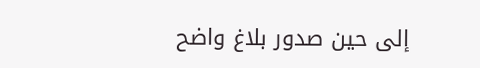إلى حين صدور بلاغ واضح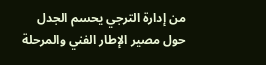من إدارة الترجي يحسم الجدل حول مصير الإطار الفني والمرحلة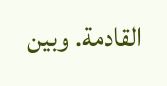القادمة. وبين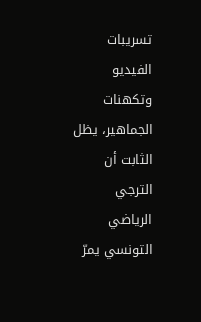تسريبات الفيديو وتكهنات الجماهير، يظل الثابت أن الترجي الرياضي التونسي يمرّ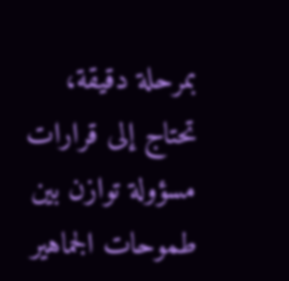بمرحلة دقيقة، تحتاج إلى قرارات مسؤولة توازن بين طموحات الجماهير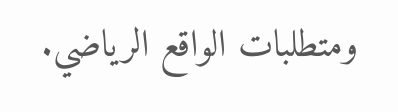ومتطلبات الواقع الرياضي.